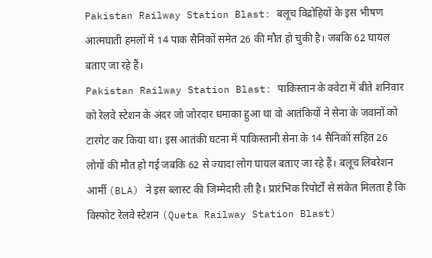Pakistan Railway Station Blast: बलूच विद्रोहियों के इस भीषण आत्मघाती हमलों में 14 पाक सैनिकों समेत 26 की मौत हो चुकी है। जबकि 62 घायल बताए जा रहे हैं।
Pakistan Railway Station Blast: पाकिस्तान के क्वेटा में बीते शनिवार को रेलवे स्टेशन के अंदर जो जोरदार धमाका हुआ था वो आतंकियों ने सेना के जवानों को टारगेट कर किया था। इस आतंकी घटना में पाकिस्तानी सेना के 14 सैनिकों सहित 26 लोगों की मौत हो गई जबकि 62 से ज्यादा लोग घायल बताए जा रहे हैं। बलूच लिबरेशन आर्मी (BLA) ने इस ब्लास्ट की जिम्मेदारी ली है। प्रारंभिक रिपोर्टों से संकेत मिलता है कि विस्फोट रेलवे स्टेशन (Queta Railway Station Blast)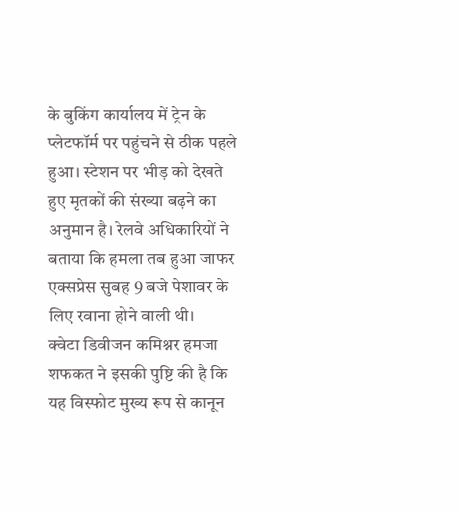के बुकिंग कार्यालय में ट्रेन के प्लेटफॉर्म पर पहुंचने से ठीक पहले हुआ। स्टेशन पर भीड़ को देखते हुए मृतकों की संख्या बढ़ने का अनुमान है। रेलवे अधिकारियों ने बताया कि हमला तब हुआ जाफर एक्सप्रेस सुबह 9 बजे पेशावर के लिए रवाना होने वाली थी।
क्वेटा डिवीजन कमिश्नर हमजा शफकत ने इसकी पुष्टि की है कि यह विस्फोट मुख्य रूप से कानून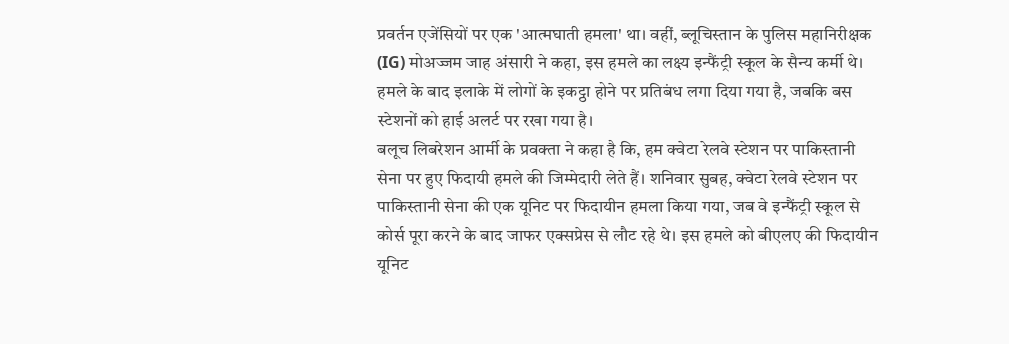प्रवर्तन एजेंसियों पर एक 'आत्मघाती हमला' था। वहीं, ब्लूचिस्तान के पुलिस महानिरीक्षक (IG) मोअज्जम जाह अंसारी ने कहा, इस हमले का लक्ष्य इन्फैंट्री स्कूल के सैन्य कर्मी थे। हमले के बाद इलाके में लोगों के इकट्ठा होने पर प्रतिबंध लगा दिया गया है, जबकि बस स्टेशनों को हाई अलर्ट पर रखा गया है।
बलूच लिबरेशन आर्मी के प्रवक्ता ने कहा है कि, हम क्वेटा रेलवे स्टेशन पर पाकिस्तानी सेना पर हुए फिदायी हमले की जिम्मेदारी लेते हैं। शनिवार सुबह, क्वेटा रेलवे स्टेशन पर पाकिस्तानी सेना की एक यूनिट पर फिदायीन हमला किया गया, जब वे इन्फैंट्री स्कूल से कोर्स पूरा करने के बाद जाफर एक्सप्रेस से लौट रहे थे। इस हमले को बीएलए की फिदायीन यूनिट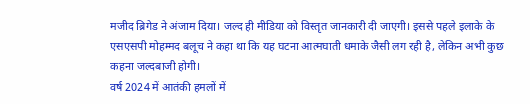मजीद ब्रिगेड ने अंजाम दिया। जल्द ही मीडिया को विस्तृत जानकारी दी जाएगी। इससे पहले इलाके के एसएसपी मोहम्मद बलूच ने कहा था कि यह घटना आत्मघाती धमाके जैसी लग रही है, लेकिन अभी कुछ कहना जल्दबाजी होगी।
वर्ष 2024 में आतंकी हमलों में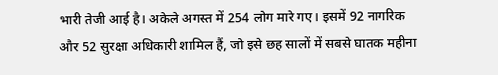भारी तेजी आई है। अकेले अगस्त में 254 लोग मारे गए। इसमें 92 नागरिक और 52 सुरक्षा अधिकारी शामिल हैं, जो इसे छह सालों में सबसे घातक महीना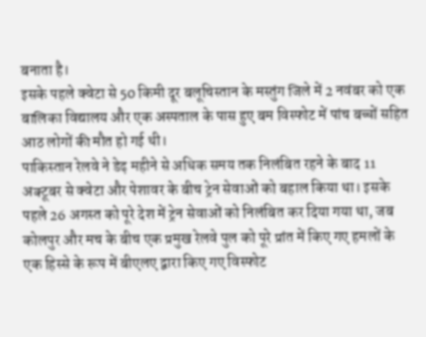बनाता है।
इसके पहले क्वेटा से 50 किमी दूर बलूचिस्तान के मस्तुंग जिले में 2 नवंबर को एक बालिका विद्यालय और एक अस्पताल के पास हुए बम विस्फोट में पांच बच्चों सहित आठ लोगों की मौत हो गई थी।
पाकिस्तान रेलवे ने डेढ़ महीने से अधिक समय तक निलंबित रहने के बाद 11 अक्टूबर से क्वेटा और पेशावर के बीच ट्रेन सेवाओं को बहाल किया था। इसके पहले 26 अगस्त को पूरे देश में ट्रेन सेवाओं को निलंबित कर दिया गया था, जब कोलपुर और मच के बीच एक प्रमुख रेलवे पुल को पूरे प्रांत में किए गए हमलों के एक हिस्से के रूप में बीएलए द्वारा किए गए विस्फोट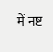में नष्ट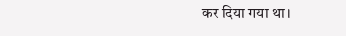कर दिया गया था।